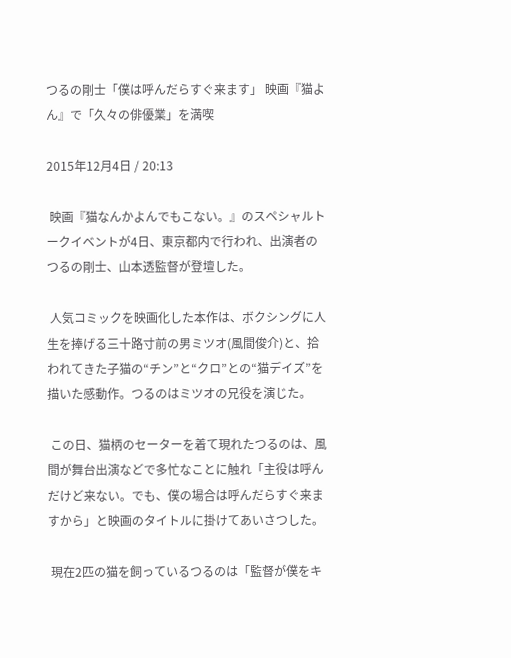つるの剛士「僕は呼んだらすぐ来ます」 映画『猫よん』で「久々の俳優業」を満喫

2015年12月4日 / 20:13

 映画『猫なんかよんでもこない。』のスペシャルトークイベントが4日、東京都内で行われ、出演者のつるの剛士、山本透監督が登壇した。

 人気コミックを映画化した本作は、ボクシングに人生を捧げる三十路寸前の男ミツオ(風間俊介)と、拾われてきた子猫の“チン”と“クロ”との“猫デイズ”を描いた感動作。つるのはミツオの兄役を演じた。

 この日、猫柄のセーターを着て現れたつるのは、風間が舞台出演などで多忙なことに触れ「主役は呼んだけど来ない。でも、僕の場合は呼んだらすぐ来ますから」と映画のタイトルに掛けてあいさつした。

 現在2匹の猫を飼っているつるのは「監督が僕をキ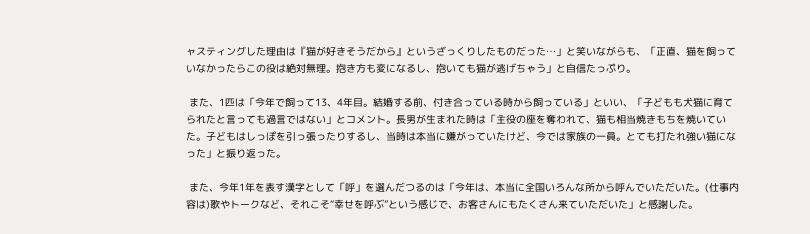ャスティングした理由は『猫が好きそうだから』というざっくりしたものだった…」と笑いながらも、「正直、猫を飼っていなかったらこの役は絶対無理。抱き方も変になるし、抱いても猫が逃げちゃう」と自信たっぷり。

 また、1匹は「今年で飼って13、4年目。結婚する前、付き合っている時から飼っている」といい、「子どもも犬猫に育てられたと言っても過言ではない」とコメント。長男が生まれた時は「主役の座を奪われて、猫も相当焼きもちを焼いていた。子どもはしっぽを引っ張ったりするし、当時は本当に嫌がっていたけど、今では家族の一員。とても打たれ強い猫になった」と振り返った。

 また、今年1年を表す漢字として「呼」を選んだつるのは「今年は、本当に全国いろんな所から呼んでいただいた。(仕事内容は)歌やトークなど、それこそ“幸せを呼ぶ”という感じで、お客さんにもたくさん来ていただいた」と感謝した。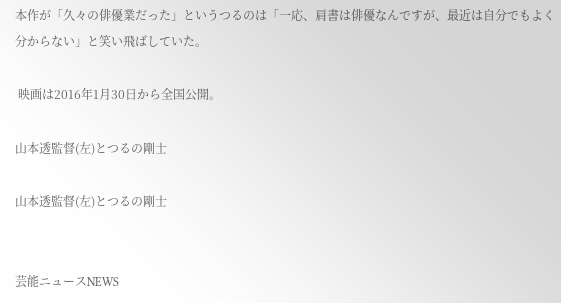本作が「久々の俳優業だった」というつるのは「一応、肩書は俳優なんですが、最近は自分でもよく分からない」と笑い飛ばしていた。

 映画は2016年1月30日から全国公開。

山本透監督(左)とつるの剛士

山本透監督(左)とつるの剛士


芸能ニュースNEWS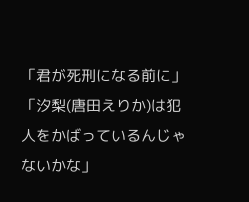「君が死刑になる前に」「汐梨(唐田えりか)は犯人をかばっているんじゃないかな」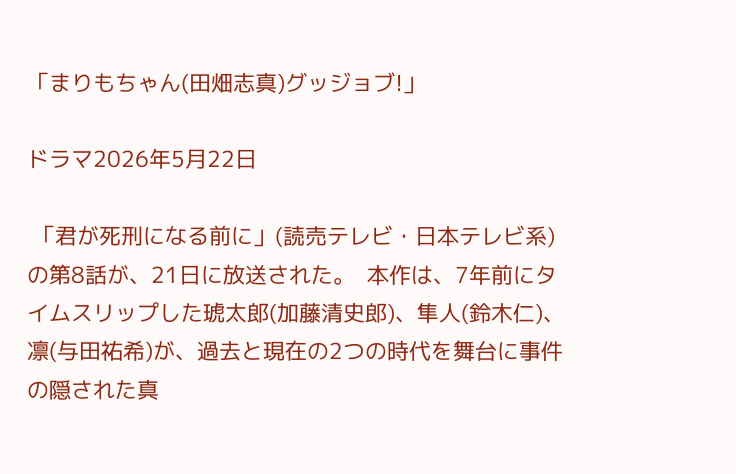「まりもちゃん(田畑志真)グッジョブ!」

ドラマ2026年5月22日

 「君が死刑になる前に」(読売テレビ・日本テレビ系)の第8話が、21日に放送された。  本作は、7年前にタイムスリップした琥太郎(加藤清史郎)、隼人(鈴木仁)、凛(与田祐希)が、過去と現在の2つの時代を舞台に事件の隠された真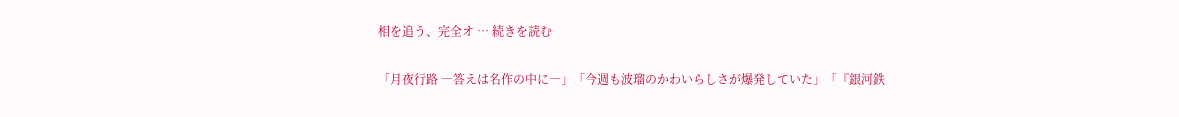相を追う、完全オ … 続きを読む

「月夜行路 ―答えは名作の中に―」「今週も波瑠のかわいらしさが爆発していた」「『銀河鉄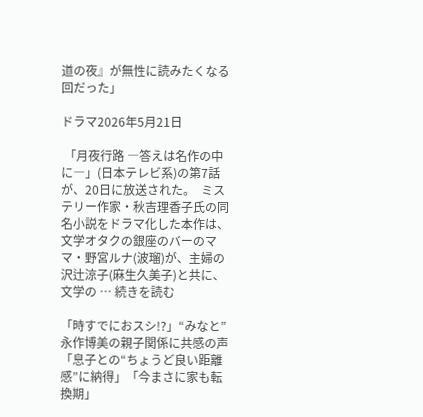道の夜』が無性に読みたくなる回だった」

ドラマ2026年5月21日

 「月夜行路 ―答えは名作の中に―」(日本テレビ系)の第7話が、20日に放送された。  ミステリー作家・秋吉理香子氏の同名小説をドラマ化した本作は、文学オタクの銀座のバーのママ・野宮ルナ(波瑠)が、主婦の沢辻涼子(麻生久美子)と共に、文学の … 続きを読む

「時すでにおスシ!?」“みなと”永作博美の親子関係に共感の声 「息子との“ちょうど良い距離感”に納得」「今まさに家も転換期」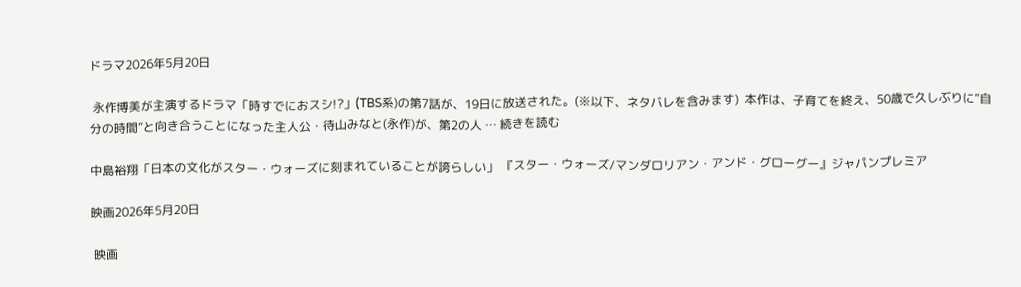ドラマ2026年5月20日

 永作博美が主演するドラマ「時すでにおスシ!?」(TBS系)の第7話が、19日に放送された。(※以下、ネタバレを含みます)  本作は、子育てを終え、50歳で久しぶりに“自分の時間”と向き合うことになった主人公・待山みなと(永作)が、第2の人 … 続きを読む

中島裕翔「日本の文化がスター・ウォーズに刻まれていることが誇らしい」 『スター・ウォーズ/マンダロリアン・アンド・グローグー』ジャパンプレミア

映画2026年5月20日

 映画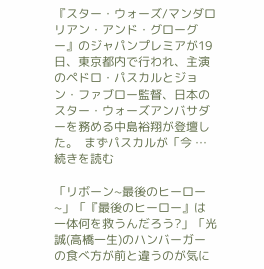『スター・ウォーズ/マンダロリアン・アンド・グローグー』のジャパンプレミアが19日、東京都内で行われ、主演のペドロ・パスカルとジョン・ファブロー監督、日本のスター・ウォーズアンバサダーを務める中島裕翔が登壇した。  まずパスカルが「今 … 続きを読む

「リボーン~最後のヒーロー~」「『最後のヒーロー』は一体何を救うんだろう?」「光誠(高橋一生)のハンバーガーの食べ方が前と違うのが気に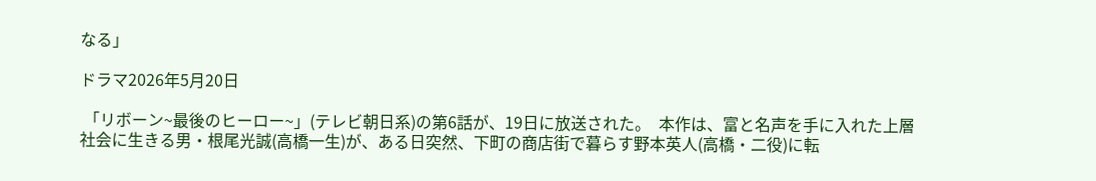なる」

ドラマ2026年5月20日

 「リボーン~最後のヒーロー~」(テレビ朝日系)の第6話が、19日に放送された。  本作は、富と名声を手に入れた上層社会に生きる男・根尾光誠(高橋一生)が、ある日突然、下町の商店街で暮らす野本英人(高橋・二役)に転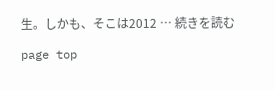生。しかも、そこは2012 … 続きを読む

page top